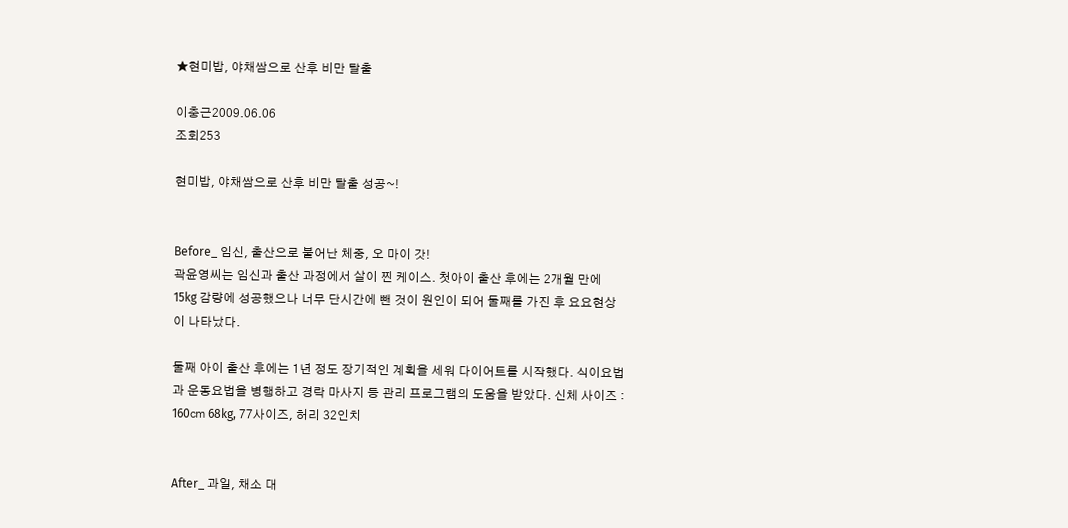★현미밥, 야채쌈으로 산후 비만 탈출

이충근2009.06.06
조회253

현미밥, 야채쌈으로 산후 비만 탈출 성공~!


Before_ 임신, 출산으로 불어난 체중, 오 마이 갓!
곽윤영씨는 임신과 출산 과정에서 살이 찐 케이스. 첫아이 출산 후에는 2개월 만에 15kg 감량에 성공했으나 너무 단시간에 뺀 것이 원인이 되어 둘째를 가진 후 요요현상이 나타났다.

둘째 아이 출산 후에는 1년 정도 장기적인 계획을 세워 다이어트를 시작했다. 식이요법과 운동요법을 병행하고 경락 마사지 등 관리 프로그램의 도움을 받았다. 신체 사이즈 : 160㎝ 68kg, 77사이즈, 허리 32인치


After_ 과일, 채소 대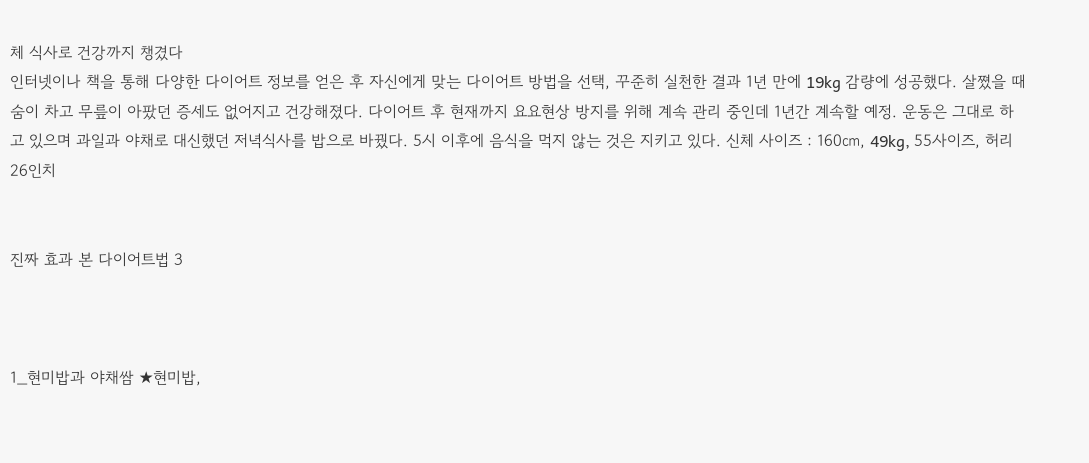체 식사로 건강까지 챙겼다
인터넷이나 책을 통해 다양한 다이어트 정보를 얻은 후 자신에게 맞는 다이어트 방법을 선택, 꾸준히 실천한 결과 1년 만에 19kg 감량에 성공했다. 살쪘을 때 숨이 차고 무릎이 아팠던 증세도 없어지고 건강해졌다. 다이어트 후 현재까지 요요현상 방지를 위해 계속 관리 중인데 1년간 계속할 예정. 운동은 그대로 하고 있으며 과일과 야채로 대신했던 저녁식사를 밥으로 바꿨다. 5시 이후에 음식을 먹지 않는 것은 지키고 있다. 신체 사이즈 : 160㎝, 49kg, 55사이즈, 허리 26인치


진짜 효과 본 다이어트법 3



1_현미밥과 야채쌈 ★현미밥,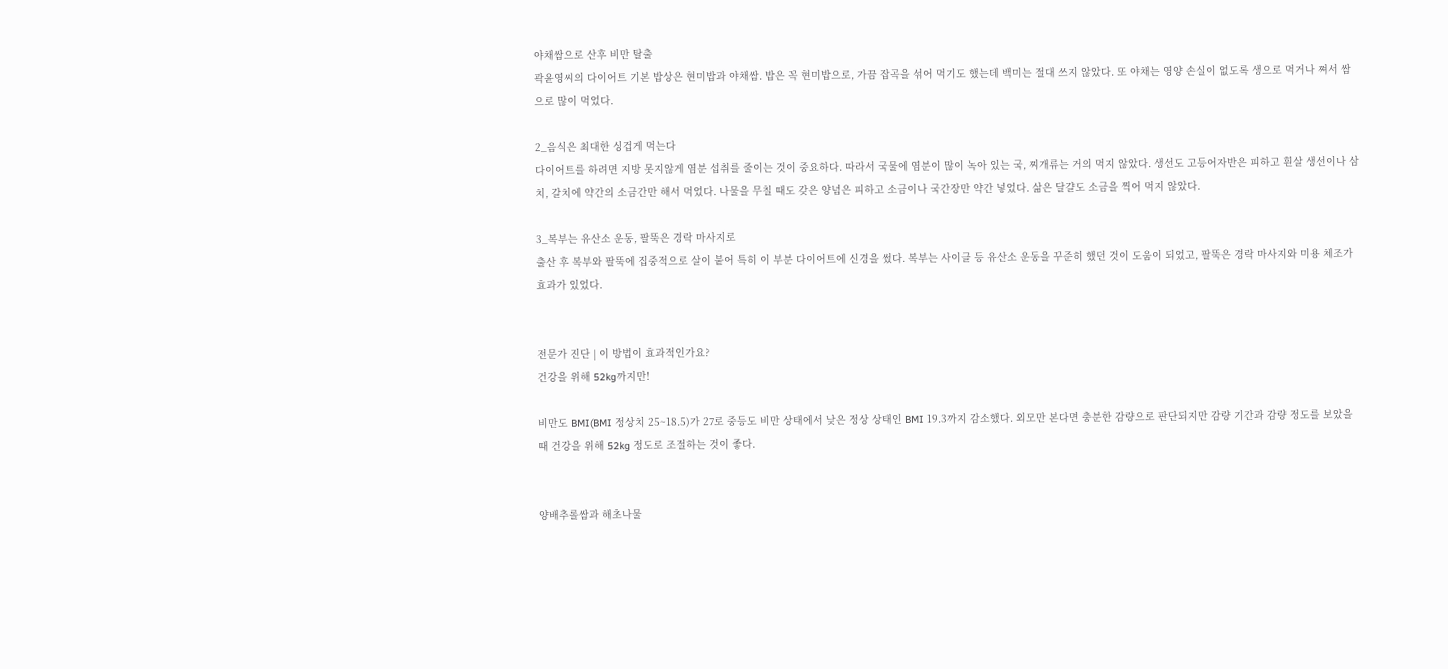야채쌈으로 산후 비만 탈출
곽윤영씨의 다이어트 기본 밥상은 현미밥과 야채쌈. 밥은 꼭 현미밥으로, 가끔 잡곡을 섞어 먹기도 했는데 백미는 절대 쓰지 않았다. 또 야채는 영양 손실이 없도록 생으로 먹거나 쪄서 쌈으로 많이 먹었다.

2_음식은 최대한 싱겁게 먹는다
다이어트를 하려면 지방 못지않게 염분 섭취를 줄이는 것이 중요하다. 따라서 국물에 염분이 많이 녹아 있는 국, 찌개류는 거의 먹지 않았다. 생선도 고등어자반은 피하고 흰살 생선이나 삼치, 갈치에 약간의 소금간만 해서 먹었다. 나물을 무칠 때도 갖은 양념은 피하고 소금이나 국간장만 약간 넣었다. 삶은 달걀도 소금을 찍어 먹지 않았다.

3_복부는 유산소 운동, 팔뚝은 경락 마사지로
출산 후 복부와 팔뚝에 집중적으로 살이 붙어 특히 이 부분 다이어트에 신경을 썼다. 복부는 사이클 등 유산소 운동을 꾸준히 했던 것이 도움이 되었고, 팔뚝은 경락 마사지와 미용 체조가 효과가 있었다.


전문가 진단 | 이 방법이 효과적인가요?
건강을 위해 52kg까지만!

비만도 BMI(BMI 정상치 25~18.5)가 27로 중등도 비만 상태에서 낮은 정상 상태인 BMI 19.3까지 감소했다. 외모만 본다면 충분한 감량으로 판단되지만 감량 기간과 감량 정도를 보았을 때 건강을 위해 52kg 정도로 조절하는 것이 좋다.


양배추롤쌈과 해초나물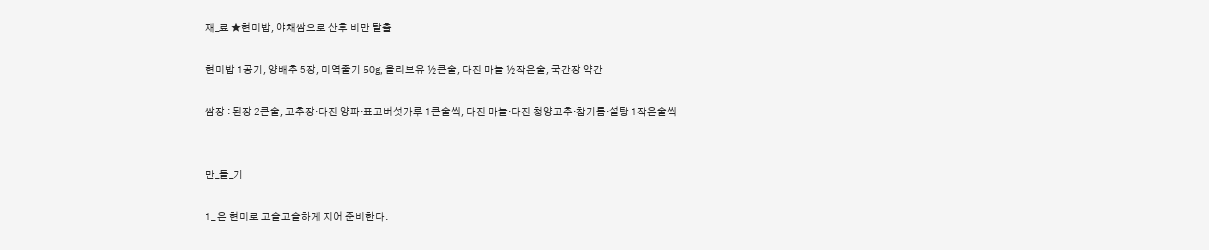재_료 ★현미밥, 야채쌈으로 산후 비만 탈출

현미밥 1공기, 양배추 5장, 미역줄기 50g, 올리브유 ½큰술, 다진 마늘 ½작은술, 국간장 약간

쌈장 : 된장 2큰술, 고추장·다진 양파·표고버섯가루 1큰술씩, 다진 마늘·다진 청양고추·참기름·설탕 1작은술씩


만_들_기

1_ 은 현미로 고슬고슬하게 지어 준비한다.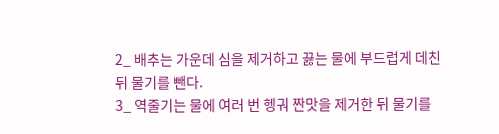2_ 배추는 가운데 심을 제거하고 끓는 물에 부드럽게 데친 뒤 물기를 뺀다.
3_ 역줄기는 물에 여러 번 헹궈 짠맛을 제거한 뒤 물기를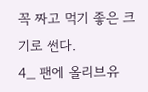꼭 짜고 먹기 좋은 크기로 썬다.
4_ 팬에 올리브유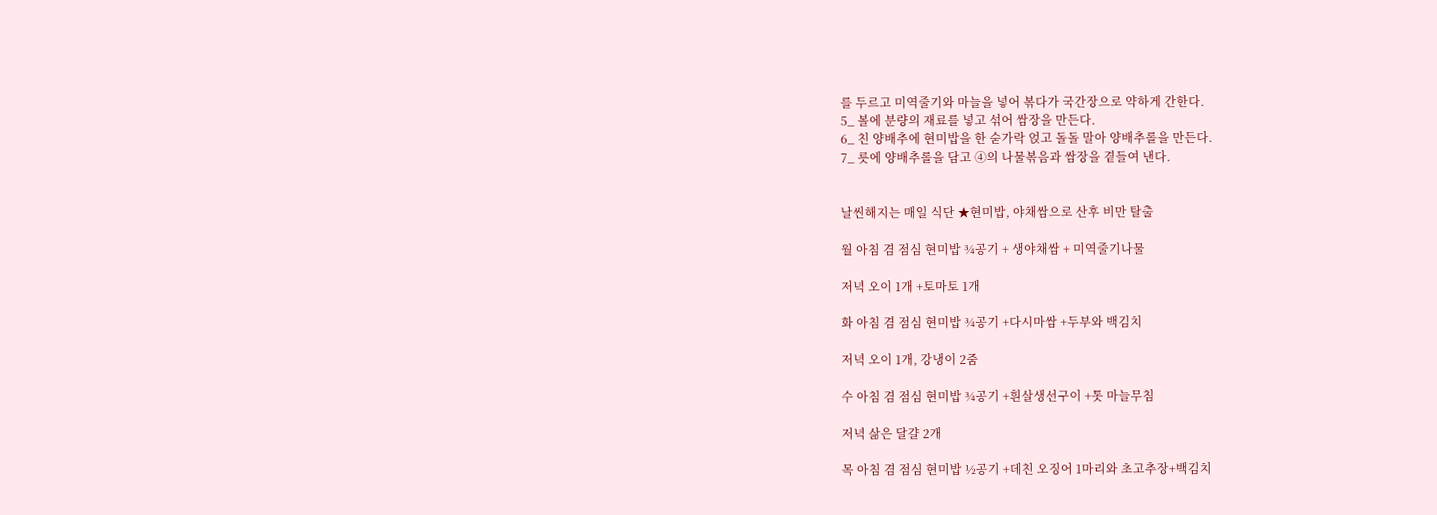를 두르고 미역줄기와 마늘을 넣어 볶다가 국간장으로 약하게 간한다.
5_ 볼에 분량의 재료를 넣고 섞어 쌈장을 만든다.
6_ 친 양배추에 현미밥을 한 숟가락 얹고 돌돌 말아 양배추롤을 만든다.
7_ 릇에 양배추롤을 담고 ④의 나물볶음과 쌈장을 곁들여 낸다.


날씬해지는 매일 식단 ★현미밥, 야채쌈으로 산후 비만 탈출

월 아침 겸 점심 현미밥 ¾공기 + 생야채쌈 + 미역줄기나물

저녁 오이 1개 +토마토 1개

화 아침 겸 점심 현미밥 ¾공기 +다시마쌈 +두부와 백김치

저녁 오이 1개, 강냉이 2줌

수 아침 겸 점심 현미밥 ¾공기 +흰살생선구이 +톳 마늘무침

저녁 삶은 달걀 2개

목 아침 겸 점심 현미밥 ½공기 +데친 오징어 1마리와 초고추장+백김치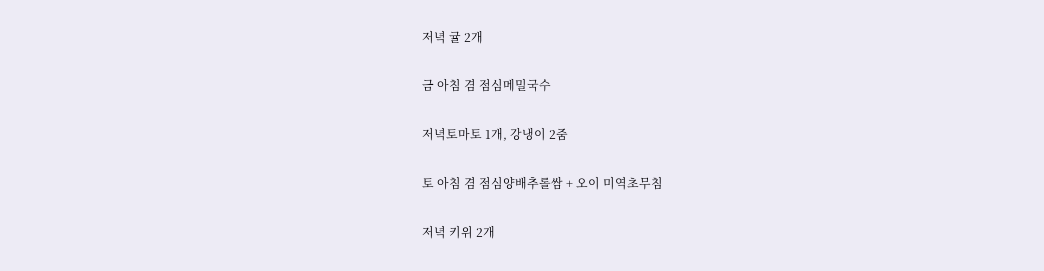저녁 귤 2개

금 아침 겸 점심메밀국수

저녁토마토 1개, 강냉이 2줌

토 아침 겸 점심양배추롤쌈 + 오이 미역초무침

저녁 키위 2개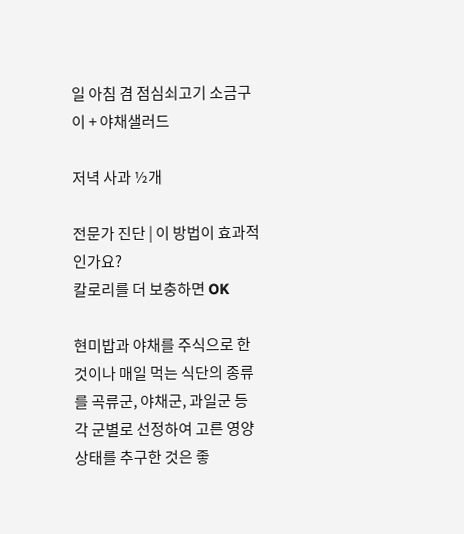일 아침 겸 점심쇠고기 소금구이 + 야채샐러드

저녁 사과 ½개

전문가 진단 | 이 방법이 효과적인가요?
칼로리를 더 보충하면 OK

현미밥과 야채를 주식으로 한 것이나 매일 먹는 식단의 종류를 곡류군, 야채군, 과일군 등 각 군별로 선정하여 고른 영양 상태를 추구한 것은 좋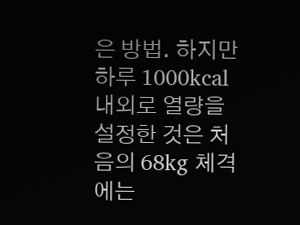은 방법. 하지만 하루 1000kcal 내외로 열량을 설정한 것은 처음의 68kg 체격에는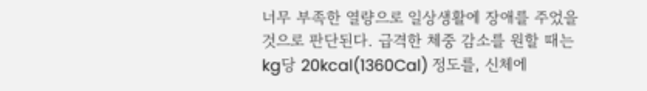너무 부족한 열량으로 일상생활에 장애를 주었을 것으로 판단된다. 급격한 체중 감소를 원할 때는 kg당 20kcal(1360Cal) 정도를, 신체에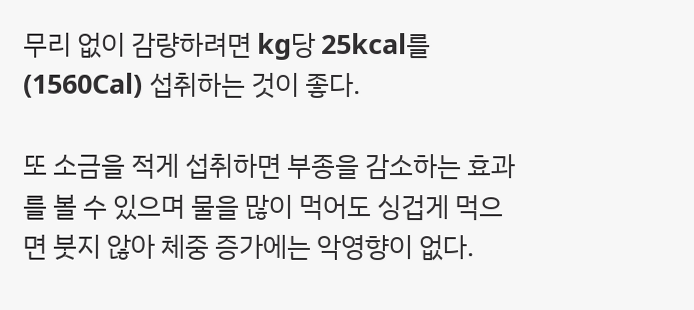무리 없이 감량하려면 kg당 25kcal를(1560Cal) 섭취하는 것이 좋다.

또 소금을 적게 섭취하면 부종을 감소하는 효과를 볼 수 있으며 물을 많이 먹어도 싱겁게 먹으면 붓지 않아 체중 증가에는 악영향이 없다.